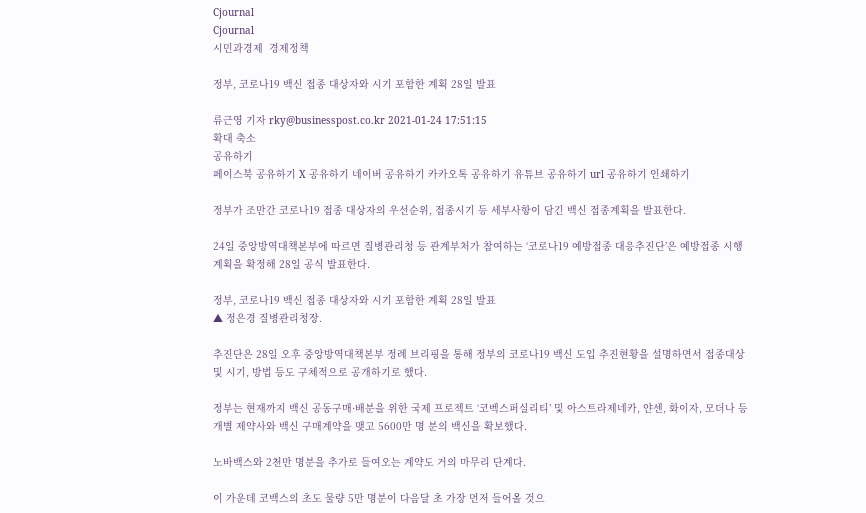Cjournal
Cjournal
시민과경제  경제정책

정부, 코로나19 백신 접종 대상자와 시기 포함한 계획 28일 발표

류근영 기자 rky@businesspost.co.kr 2021-01-24 17:51:15
확대 축소
공유하기
페이스북 공유하기 X 공유하기 네이버 공유하기 카카오톡 공유하기 유튜브 공유하기 url 공유하기 인쇄하기

정부가 조만간 코로나19 접종 대상자의 우선순위, 접종시기 등 세부사항이 담긴 백신 접종계획을 발표한다.

24일 중앙방역대책본부에 따르면 질병관리청 등 관계부처가 참여하는 ‘코로나19 예방접종 대응추진단’은 예방접종 시행계획을 확정해 28일 공식 발표한다.

정부, 코로나19 백신 접종 대상자와 시기 포함한 계획 28일 발표
▲ 정은경 질병관리청장.

추진단은 28일 오후 중앙방역대책본부 정례 브리핑을 통해 정부의 코로나19 백신 도입 추진현황을 설명하면서 접종대상 및 시기, 방법 등도 구체적으로 공개하기로 했다.

정부는 현재까지 백신 공동구매·배분을 위한 국제 프로젝트 ‘코벡스퍼실리티’ 및 아스트라제네카, 얀센, 화이자, 모더나 등 개별 제약사와 백신 구매계약을 맺고 5600만 명 분의 백신을 확보했다.

노바백스와 2천만 명분을 추가로 들여오는 계약도 거의 마무리 단계다.

이 가운데 코백스의 초도 물량 5만 명분이 다음달 초 가장 먼저 들어올 것으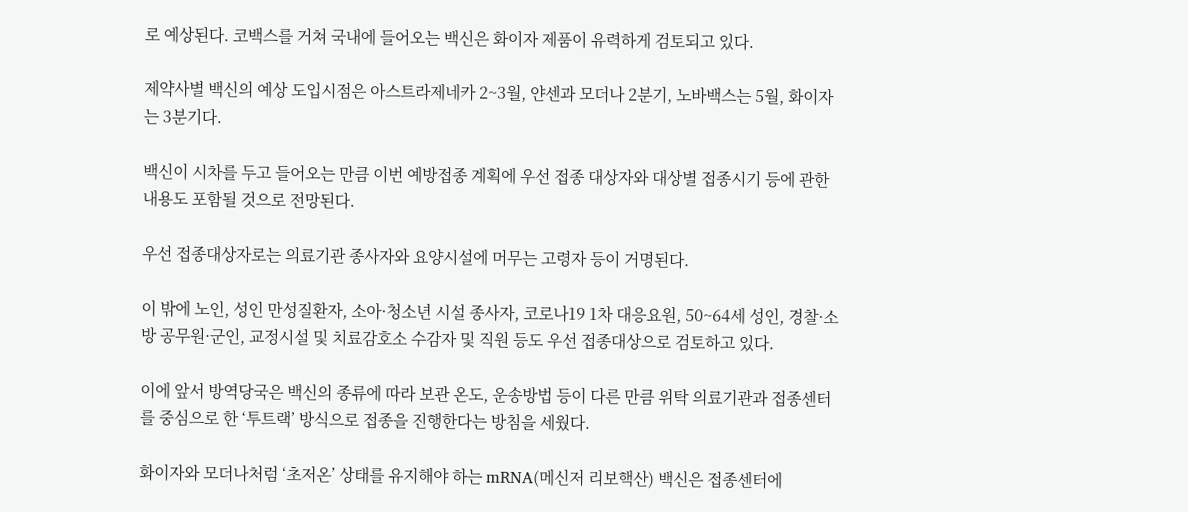로 예상된다. 코백스를 거쳐 국내에 들어오는 백신은 화이자 제품이 유력하게 검토되고 있다.

제약사별 백신의 예상 도입시점은 아스트라제네카 2~3월, 얀센과 모더나 2분기, 노바백스는 5월, 화이자는 3분기다.

백신이 시차를 두고 들어오는 만큼 이번 예방접종 계획에 우선 접종 대상자와 대상별 접종시기 등에 관한 내용도 포함될 것으로 전망된다.

우선 접종대상자로는 의료기관 종사자와 요양시설에 머무는 고령자 등이 거명된다.

이 밖에 노인, 성인 만성질환자, 소아·청소년 시설 종사자, 코로나19 1차 대응요원, 50~64세 성인, 경찰·소방 공무원·군인, 교정시설 및 치료감호소 수감자 및 직원 등도 우선 접종대상으로 검토하고 있다.

이에 앞서 방역당국은 백신의 종류에 따라 보관 온도, 운송방법 등이 다른 만큼 위탁 의료기관과 접종센터를 중심으로 한 ‘투트랙’ 방식으로 접종을 진행한다는 방침을 세웠다.

화이자와 모더나처럼 ‘초저온’ 상태를 유지해야 하는 mRNA(메신저 리보핵산) 백신은 접종센터에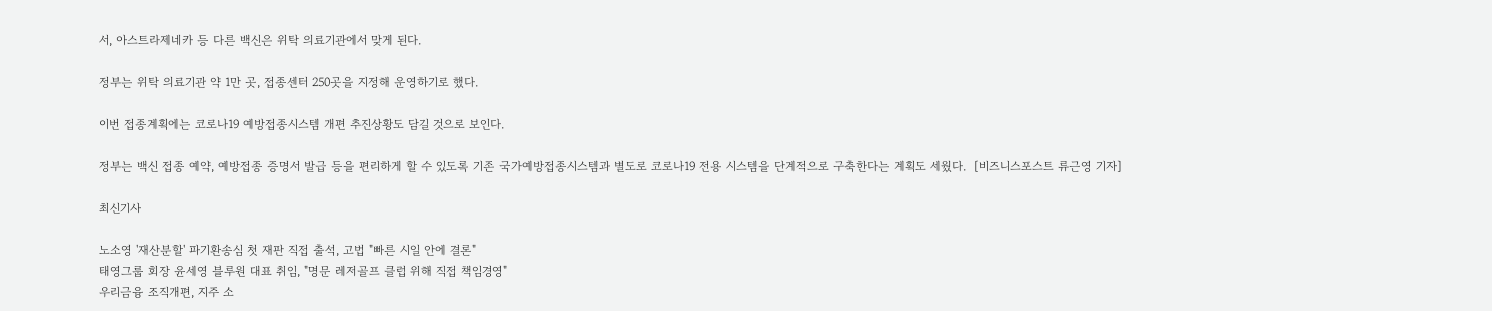서, 아스트라제네카 등 다른 백신은 위탁 의료기관에서 맞게 된다.

정부는 위탁 의료기관 약 1만 곳, 접종센터 250곳을 지정해 운영하기로 했다.

이번 접종계획에는 코로나19 예방접종시스템 개편 추진상황도 담길 것으로 보인다.

정부는 백신 접종 예약, 예방접종 증명서 발급 등을 편리하게 할 수 있도록 기존 국가예방접종시스템과 별도로 코로나19 전용 시스템을 단계적으로 구축한다는 계획도 세웠다.  [비즈니스포스트 류근영 기자]

최신기사

노소영 '재산분할' 파기환송심 첫 재판 직접 출석, 고법 "빠른 시일 안에 결론"
태영그룹 회장 윤세영 블루원 대표 취임, "명문 레저골프 클럽 위해 직접 책임경영"
우리금융 조직개편, 지주 소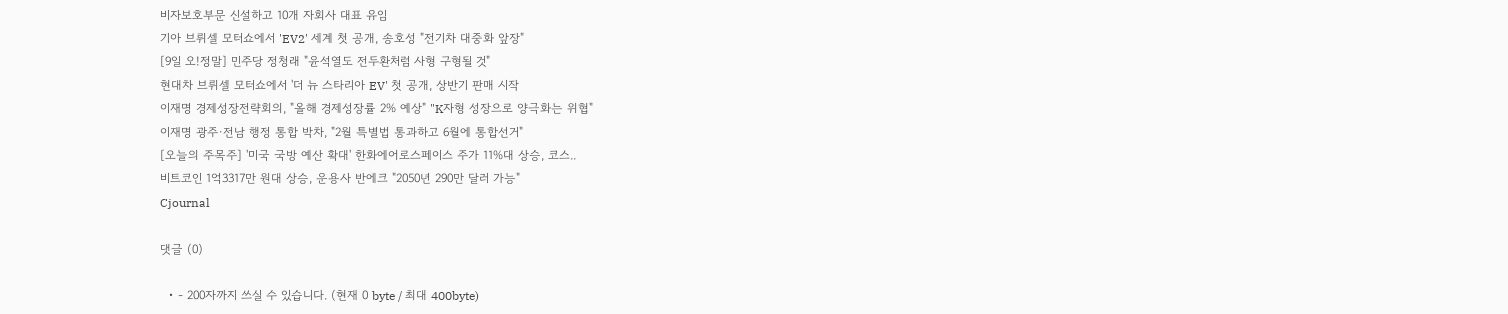비자보호부문 신설하고 10개 자회사 대표 유임
기아 브뤼셀 모터쇼에서 'EV2' 세계 첫 공개, 송호성 "전기차 대중화 앞장"
[9일 오!정말] 민주당 정청래 "윤석열도 전두환처럼 사형 구형될 것"
현대차 브뤼셀 모터쇼에서 '더 뉴 스타리아 EV' 첫 공개, 상반기 판매 시작
이재명 경제성장전략회의, "올해 경제성장률 2% 예상" "K자형 성장으로 양극화는 위협"
이재명 광주·전남 행정 통합 박차, "2월 특별법 통과하고 6월에 통합선거"
[오늘의 주목주] '미국 국방 예산 확대' 한화에어로스페이스 주가 11%대 상승, 코스..
비트코인 1억3317만 원대 상승, 운용사 반에크 "2050년 290만 달러 가능"
Cjournal

댓글 (0)

  • - 200자까지 쓰실 수 있습니다. (현재 0 byte / 최대 400byte)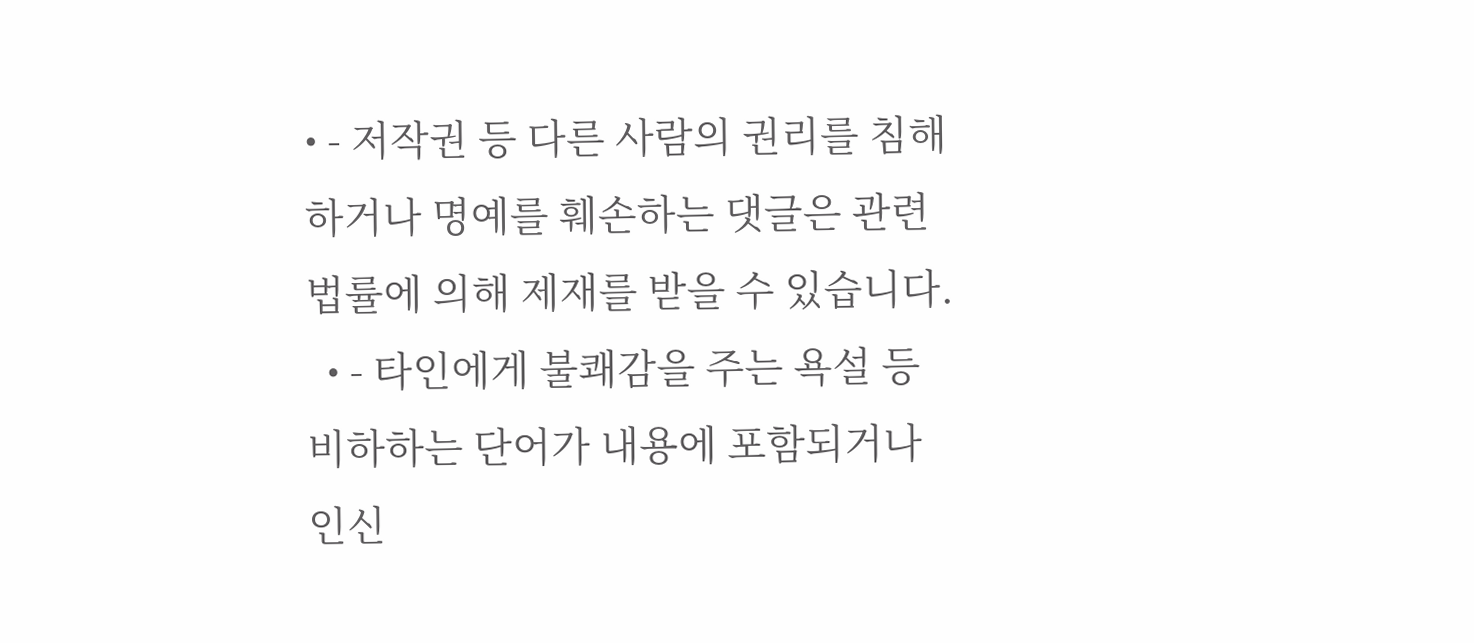• - 저작권 등 다른 사람의 권리를 침해하거나 명예를 훼손하는 댓글은 관련 법률에 의해 제재를 받을 수 있습니다.
  • - 타인에게 불쾌감을 주는 욕설 등 비하하는 단어가 내용에 포함되거나 인신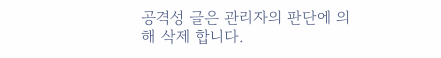공격성 글은 관리자의 판단에 의해 삭제 합니다.